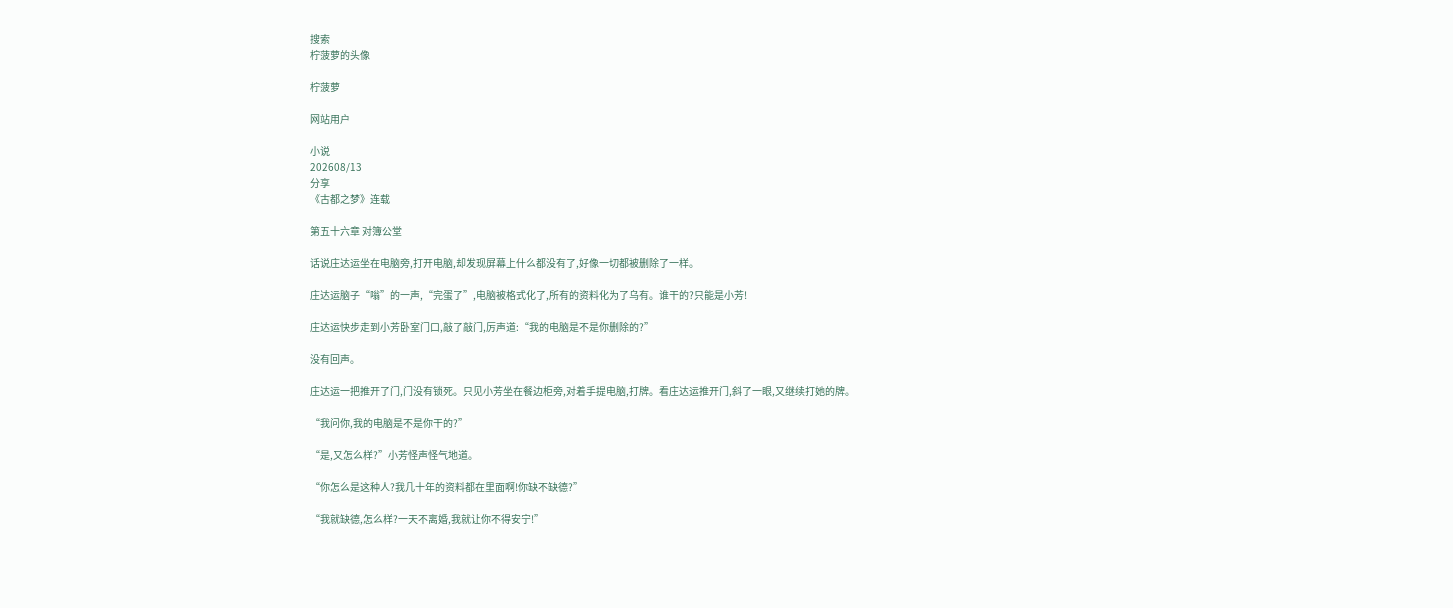搜索
柠菠萝的头像

柠菠萝

网站用户

小说
202608/13
分享
《古都之梦》连载

第五十六章 对簿公堂

话说庄达运坐在电脑旁,打开电脑,却发现屏幕上什么都没有了,好像一切都被删除了一样。

庄达运脑子“嗡”的一声,“完蛋了”,电脑被格式化了,所有的资料化为了乌有。谁干的?只能是小芳!

庄达运快步走到小芳卧室门口,敲了敲门,厉声道:“我的电脑是不是你删除的?”

没有回声。

庄达运一把推开了门,门没有锁死。只见小芳坐在餐边柜旁,对着手提电脑,打牌。看庄达运推开门,斜了一眼,又继续打她的牌。

“我问你,我的电脑是不是你干的?”

“是,又怎么样?”小芳怪声怪气地道。

“你怎么是这种人?我几十年的资料都在里面啊!你缺不缺德?”

“我就缺德,怎么样?一天不离婚,我就让你不得安宁!”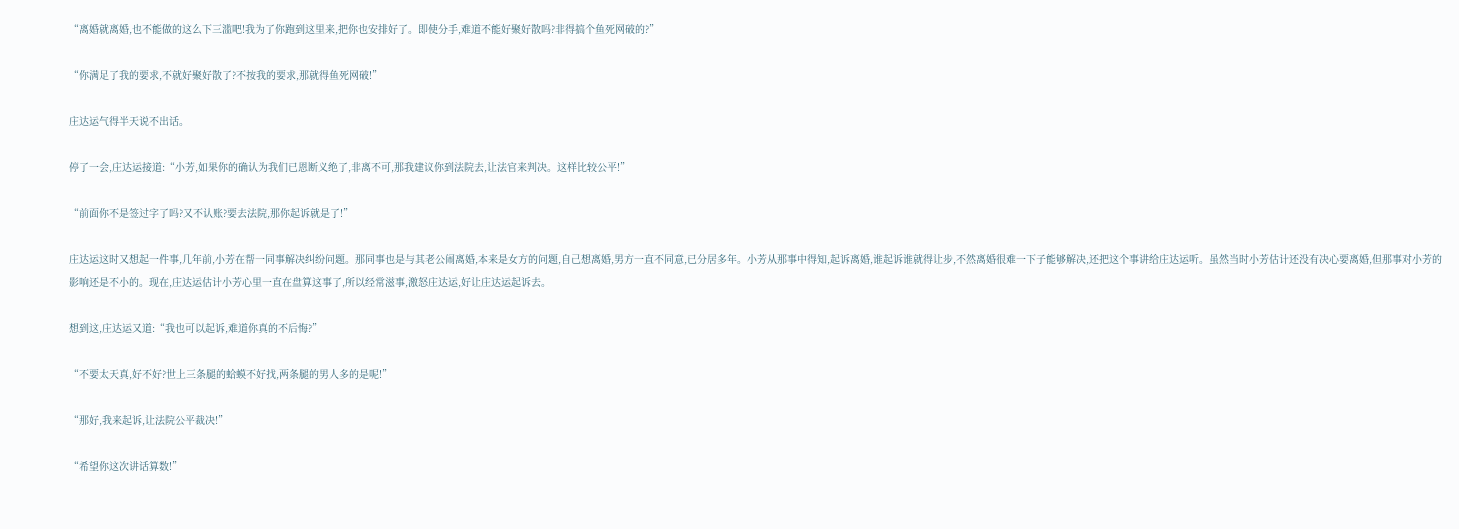“离婚就离婚,也不能做的这么下三滥吧!我为了你跑到这里来,把你也安排好了。即使分手,难道不能好聚好散吗?非得搞个鱼死网破的?”

“你满足了我的要求,不就好聚好散了?不按我的要求,那就得鱼死网破!”

庄达运气得半天说不出话。

停了一会,庄达运接道:“小芳,如果你的确认为我们已恩断义绝了,非离不可,那我建议你到法院去,让法官来判决。这样比较公平!”

“前面你不是签过字了吗?又不认账?要去法院,那你起诉就是了!”

庄达运这时又想起一件事,几年前,小芳在帮一同事解决纠纷问题。那同事也是与其老公闹离婚,本来是女方的问题,自己想离婚,男方一直不同意,已分居多年。小芳从那事中得知,起诉离婚,谁起诉谁就得让步,不然离婚很难一下子能够解决,还把这个事讲给庄达运听。虽然当时小芳估计还没有决心要离婚,但那事对小芳的影响还是不小的。现在,庄达运估计小芳心里一直在盘算这事了,所以经常滋事,激怒庄达运,好让庄达运起诉去。

想到这,庄达运又道:“我也可以起诉,难道你真的不后悔?”

“不要太天真,好不好?世上三条腿的蛤蟆不好找,两条腿的男人多的是呢!”

“那好,我来起诉,让法院公平裁决!”

“希望你这次讲话算数!”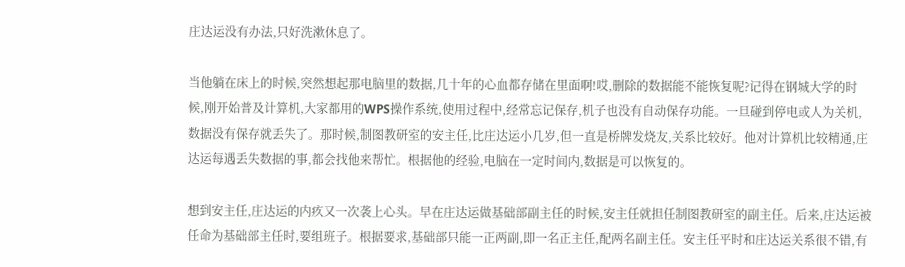庄达运没有办法,只好洗漱休息了。

当他躺在床上的时候,突然想起那电脑里的数据,几十年的心血都存储在里面啊!哎,删除的数据能不能恢复呢?记得在钢城大学的时候,刚开始普及计算机,大家都用的WPS操作系统,使用过程中,经常忘记保存,机子也没有自动保存功能。一旦碰到停电或人为关机,数据没有保存就丢失了。那时候,制图教研室的安主任,比庄达运小几岁,但一直是桥牌发烧友,关系比较好。他对计算机比较精通,庄达运每遇丢失数据的事,都会找他来帮忙。根据他的经验,电脑在一定时间内,数据是可以恢复的。

想到安主任,庄达运的内疚又一次袭上心头。早在庄达运做基础部副主任的时候,安主任就担任制图教研室的副主任。后来,庄达运被任命为基础部主任时,要组班子。根据要求,基础部只能一正两副,即一名正主任,配两名副主任。安主任平时和庄达运关系很不错,有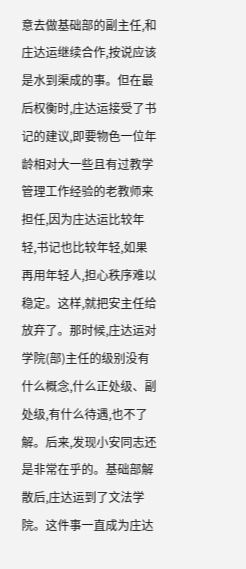意去做基础部的副主任,和庄达运继续合作,按说应该是水到渠成的事。但在最后权衡时,庄达运接受了书记的建议,即要物色一位年龄相对大一些且有过教学管理工作经验的老教师来担任,因为庄达运比较年轻,书记也比较年轻,如果再用年轻人,担心秩序难以稳定。这样,就把安主任给放弃了。那时候,庄达运对学院(部)主任的级别没有什么概念,什么正处级、副处级,有什么待遇,也不了解。后来,发现小安同志还是非常在乎的。基础部解散后,庄达运到了文法学院。这件事一直成为庄达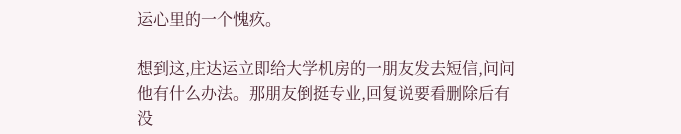运心里的一个愧疚。

想到这,庄达运立即给大学机房的一朋友发去短信,问问他有什么办法。那朋友倒挺专业,回复说要看删除后有没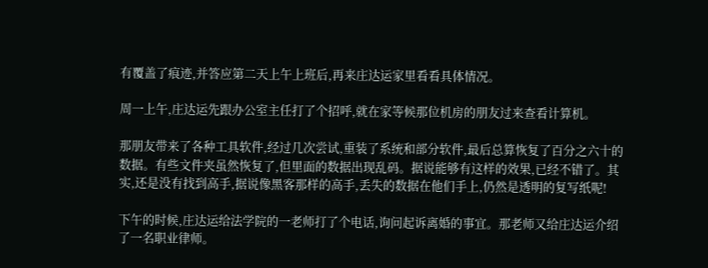有覆盖了痕迹,并答应第二天上午上班后,再来庄达运家里看看具体情况。

周一上午,庄达运先跟办公室主任打了个招呼,就在家等候那位机房的朋友过来查看计算机。

那朋友带来了各种工具软件,经过几次尝试,重装了系统和部分软件,最后总算恢复了百分之六十的数据。有些文件夹虽然恢复了,但里面的数据出现乱码。据说能够有这样的效果,已经不错了。其实,还是没有找到高手,据说像黑客那样的高手,丢失的数据在他们手上,仍然是透明的复写纸呢!

下午的时候,庄达运给法学院的一老师打了个电话,询问起诉离婚的事宜。那老师又给庄达运介绍了一名职业律师。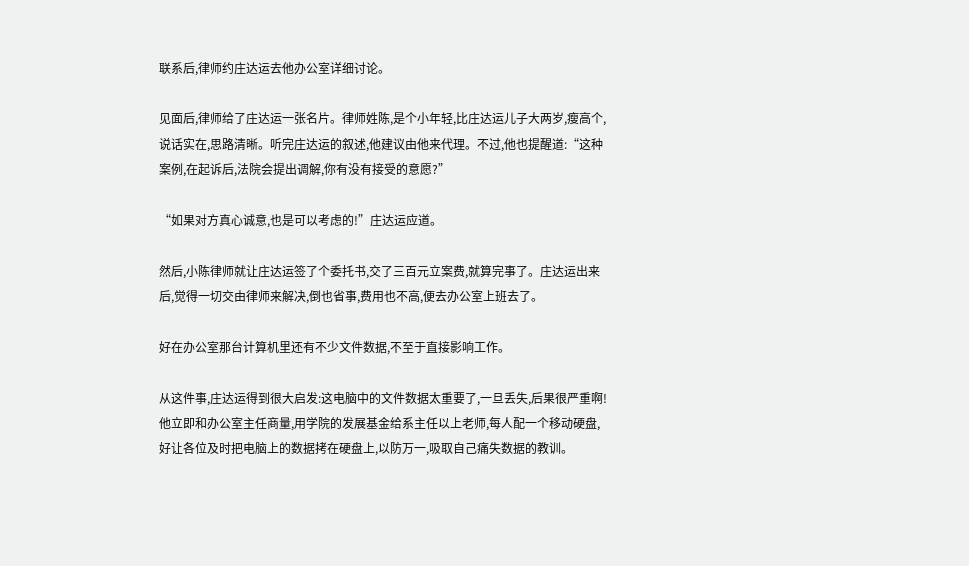联系后,律师约庄达运去他办公室详细讨论。

见面后,律师给了庄达运一张名片。律师姓陈,是个小年轻,比庄达运儿子大两岁,瘦高个,说话实在,思路清晰。听完庄达运的叙述,他建议由他来代理。不过,他也提醒道:“这种案例,在起诉后,法院会提出调解,你有没有接受的意愿?”

“如果对方真心诚意,也是可以考虑的!”庄达运应道。

然后,小陈律师就让庄达运签了个委托书,交了三百元立案费,就算完事了。庄达运出来后,觉得一切交由律师来解决,倒也省事,费用也不高,便去办公室上班去了。

好在办公室那台计算机里还有不少文件数据,不至于直接影响工作。

从这件事,庄达运得到很大启发:这电脑中的文件数据太重要了,一旦丢失,后果很严重啊!他立即和办公室主任商量,用学院的发展基金给系主任以上老师,每人配一个移动硬盘,好让各位及时把电脑上的数据拷在硬盘上,以防万一,吸取自己痛失数据的教训。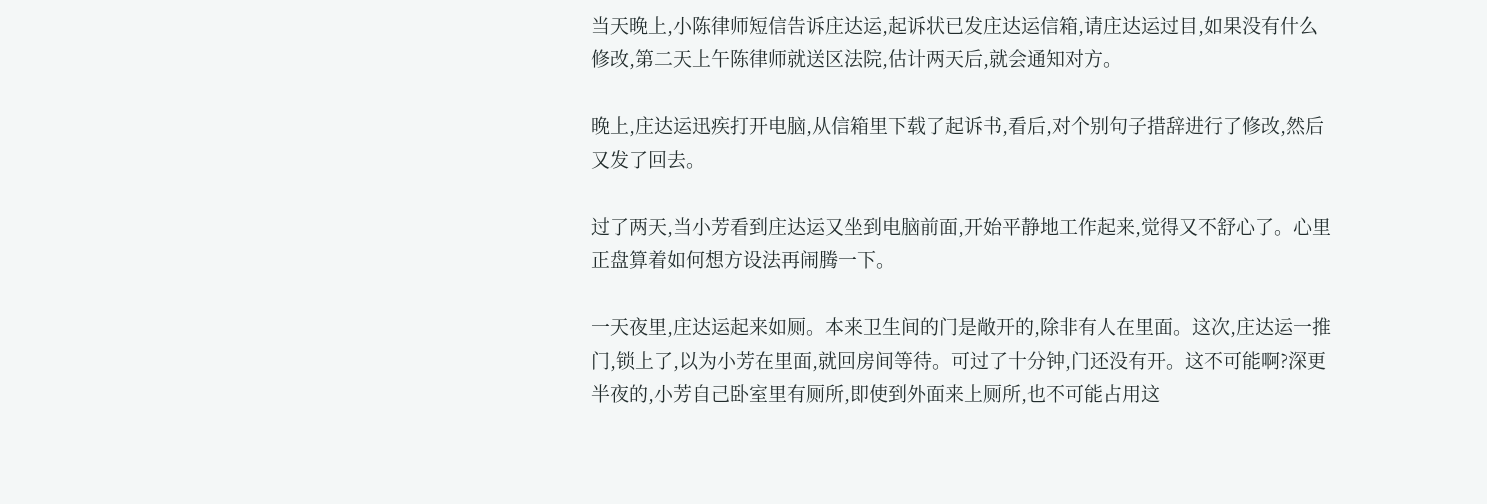当天晚上,小陈律师短信告诉庄达运,起诉状已发庄达运信箱,请庄达运过目,如果没有什么修改,第二天上午陈律师就送区法院,估计两天后,就会通知对方。

晚上,庄达运迅疾打开电脑,从信箱里下载了起诉书,看后,对个别句子措辞进行了修改,然后又发了回去。

过了两天,当小芳看到庄达运又坐到电脑前面,开始平静地工作起来,觉得又不舒心了。心里正盘算着如何想方设法再闹腾一下。

一天夜里,庄达运起来如厕。本来卫生间的门是敞开的,除非有人在里面。这次,庄达运一推门,锁上了,以为小芳在里面,就回房间等待。可过了十分钟,门还没有开。这不可能啊?深更半夜的,小芳自己卧室里有厕所,即使到外面来上厕所,也不可能占用这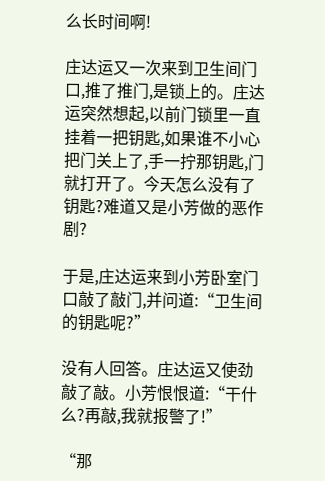么长时间啊!

庄达运又一次来到卫生间门口,推了推门,是锁上的。庄达运突然想起,以前门锁里一直挂着一把钥匙,如果谁不小心把门关上了,手一拧那钥匙,门就打开了。今天怎么没有了钥匙?难道又是小芳做的恶作剧?

于是,庄达运来到小芳卧室门口敲了敲门,并问道:“卫生间的钥匙呢?”

没有人回答。庄达运又使劲敲了敲。小芳恨恨道:“干什么?再敲,我就报警了!”

“那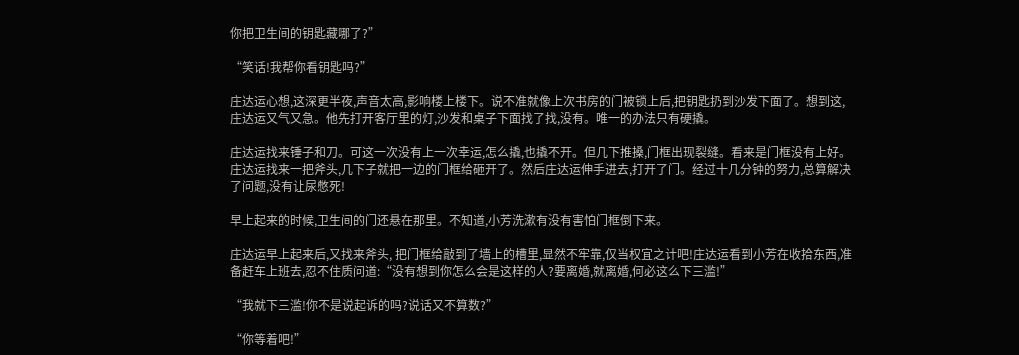你把卫生间的钥匙藏哪了?”

“笑话!我帮你看钥匙吗?”

庄达运心想,这深更半夜,声音太高,影响楼上楼下。说不准就像上次书房的门被锁上后,把钥匙扔到沙发下面了。想到这,庄达运又气又急。他先打开客厅里的灯,沙发和桌子下面找了找,没有。唯一的办法只有硬撬。

庄达运找来锤子和刀。可这一次没有上一次幸运,怎么撬,也撬不开。但几下推搡,门框出现裂缝。看来是门框没有上好。庄达运找来一把斧头,几下子就把一边的门框给砸开了。然后庄达运伸手进去,打开了门。经过十几分钟的努力,总算解决了问题,没有让尿憋死!

早上起来的时候,卫生间的门还悬在那里。不知道,小芳洗漱有没有害怕门框倒下来。

庄达运早上起来后,又找来斧头, 把门框给敲到了墙上的槽里,显然不牢靠,仅当权宜之计吧!庄达运看到小芳在收拾东西,准备赶车上班去,忍不住质问道:“没有想到你怎么会是这样的人?要离婚,就离婚,何必这么下三滥!”

“我就下三滥!你不是说起诉的吗?说话又不算数?”

“你等着吧!”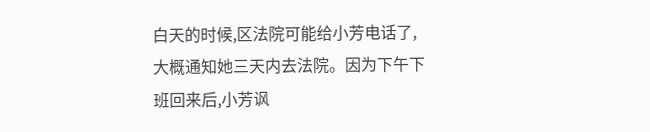白天的时候,区法院可能给小芳电话了,大概通知她三天内去法院。因为下午下班回来后,小芳讽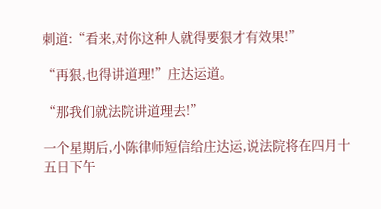刺道:“看来,对你这种人就得要狠才有效果!”

“再狠,也得讲道理!”庄达运道。

“那我们就法院讲道理去!”

一个星期后,小陈律师短信给庄达运,说法院将在四月十五日下午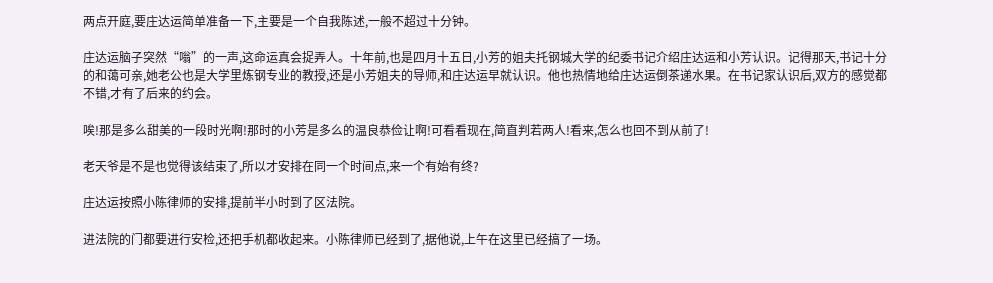两点开庭,要庄达运简单准备一下,主要是一个自我陈述,一般不超过十分钟。

庄达运脑子突然“嗡”的一声,这命运真会捉弄人。十年前,也是四月十五日,小芳的姐夫托钢城大学的纪委书记介绍庄达运和小芳认识。记得那天,书记十分的和蔼可亲,她老公也是大学里炼钢专业的教授,还是小芳姐夫的导师,和庄达运早就认识。他也热情地给庄达运倒茶递水果。在书记家认识后,双方的感觉都不错,才有了后来的约会。

唉!那是多么甜美的一段时光啊!那时的小芳是多么的温良恭俭让啊!可看看现在,简直判若两人!看来,怎么也回不到从前了!

老天爷是不是也觉得该结束了,所以才安排在同一个时间点,来一个有始有终?

庄达运按照小陈律师的安排,提前半小时到了区法院。

进法院的门都要进行安检,还把手机都收起来。小陈律师已经到了,据他说,上午在这里已经搞了一场。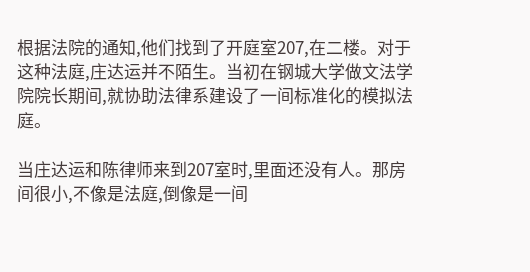根据法院的通知,他们找到了开庭室207,在二楼。对于这种法庭,庄达运并不陌生。当初在钢城大学做文法学院院长期间,就协助法律系建设了一间标准化的模拟法庭。

当庄达运和陈律师来到207室时,里面还没有人。那房间很小,不像是法庭,倒像是一间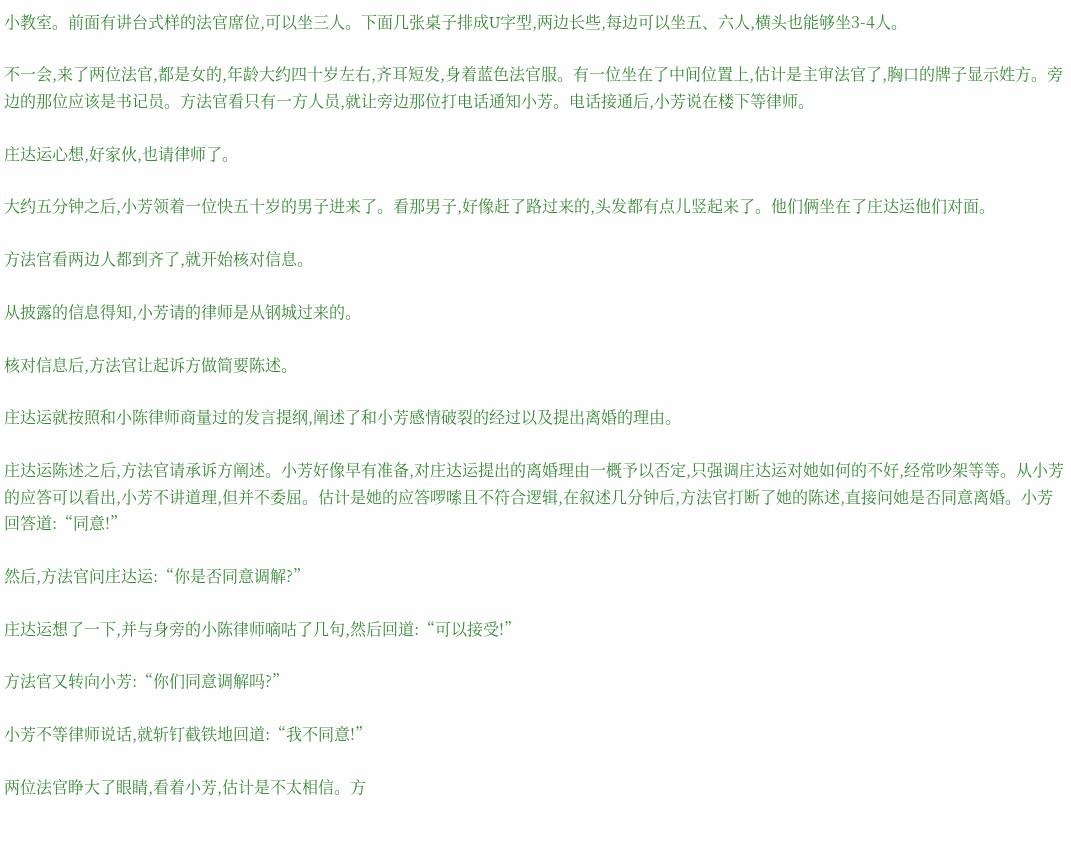小教室。前面有讲台式样的法官席位,可以坐三人。下面几张桌子排成U字型,两边长些,每边可以坐五、六人,横头也能够坐3-4人。

不一会,来了两位法官,都是女的,年龄大约四十岁左右,齐耳短发,身着蓝色法官服。有一位坐在了中间位置上,估计是主审法官了,胸口的牌子显示姓方。旁边的那位应该是书记员。方法官看只有一方人员,就让旁边那位打电话通知小芳。电话接通后,小芳说在楼下等律师。

庄达运心想,好家伙,也请律师了。

大约五分钟之后,小芳领着一位快五十岁的男子进来了。看那男子,好像赶了路过来的,头发都有点儿竖起来了。他们俩坐在了庄达运他们对面。

方法官看两边人都到齐了,就开始核对信息。

从披露的信息得知,小芳请的律师是从钢城过来的。

核对信息后,方法官让起诉方做简要陈述。

庄达运就按照和小陈律师商量过的发言提纲,阐述了和小芳感情破裂的经过以及提出离婚的理由。

庄达运陈述之后,方法官请承诉方阐述。小芳好像早有准备,对庄达运提出的离婚理由一概予以否定,只强调庄达运对她如何的不好,经常吵架等等。从小芳的应答可以看出,小芳不讲道理,但并不委屈。估计是她的应答啰嗦且不符合逻辑,在叙述几分钟后,方法官打断了她的陈述,直接问她是否同意离婚。小芳回答道:“同意!”

然后,方法官问庄达运:“你是否同意调解?”

庄达运想了一下,并与身旁的小陈律师嘀咕了几句,然后回道:“可以接受!”

方法官又转向小芳:“你们同意调解吗?”

小芳不等律师说话,就斩钉截铁地回道:“我不同意!”

两位法官睁大了眼睛,看着小芳,估计是不太相信。方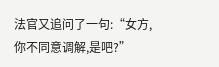法官又追问了一句:“女方,你不同意调解,是吧?”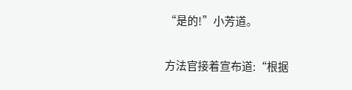“是的!”小芳道。

方法官接着宣布道:“根据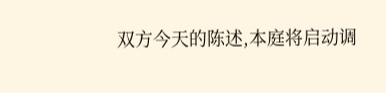双方今天的陈述,本庭将启动调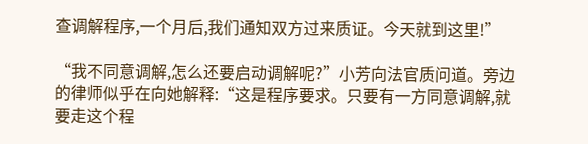查调解程序,一个月后,我们通知双方过来质证。今天就到这里!”

“我不同意调解,怎么还要启动调解呢?”小芳向法官质问道。旁边的律师似乎在向她解释:“这是程序要求。只要有一方同意调解,就要走这个程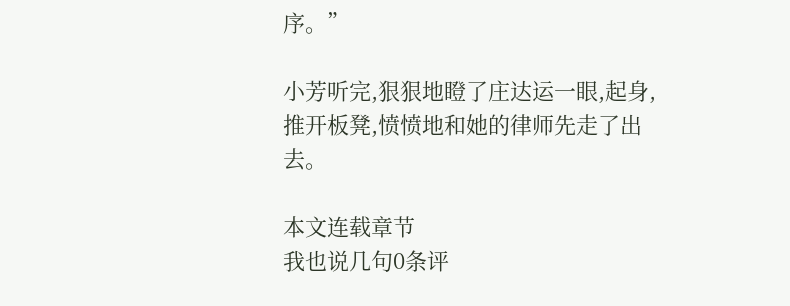序。”

小芳听完,狠狠地瞪了庄达运一眼,起身,推开板凳,愤愤地和她的律师先走了出去。

本文连载章节
我也说几句0条评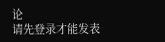论
请先登录才能发表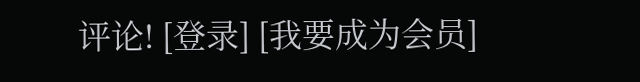评论! [登录] [我要成为会员]